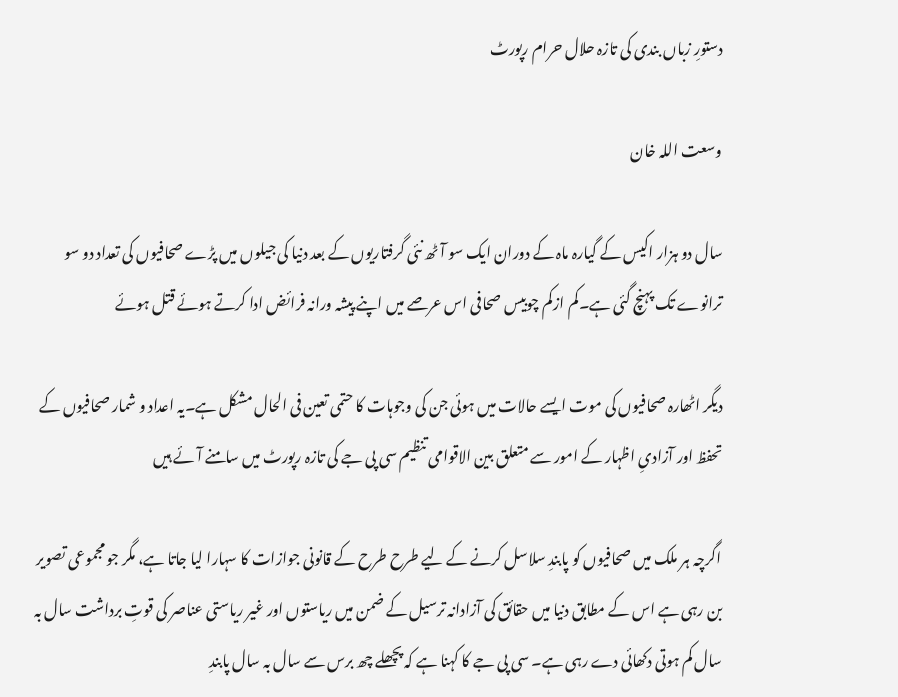دستورِ زباں بندی کی تازہ حلال حرام رپورٹ

وسعت اللہ خان

سال دو ہزار اکیس کے گیارہ ماہ کے دوران ایک سو آٹھ نئی گرفتاریوں کے بعد دنیا کی جیلوں میں پڑے صحافیوں کی تعداد دو سو ترانوے تک پہنچ گئی ہے۔کم ازکم چوبیس صحافی اس عرصے میں اپنے پیشہ ورانہ فرائض ادا کرتے ہوئے قتل ہوئے

دیگر اٹھارہ صحافیوں کی موت ایسے حالات میں ہوئی جن کی وجوہات کا حتمی تعین فی الحال مشکل ہے۔یہ اعداد و شمار صحافیوں کے تحفظ اور آزادیِ اظہار کے امور سے متعلق بین الاقوامی تنظیم سی پی جے کی تازہ رپورٹ میں سامنے آئے ہیں

اگرچہ ہر ملک میں صحافیوں کو پابندِ سلاسل کرنے کے لیے طرح طرح کے قانونی جوازات کا سہارا لیا جاتا ہے، مگر جو مجموعی تصویر بن رہی ہے اس کے مطابق دنیا میں حقائق کی آزادانہ ترسیل کے ضمن میں ریاستوں اور غیر ریاستی عناصر کی قوتِ برداشت سال بہ سال کم ہوتی دکھائی دے رہی ہے۔ سی پی جے کا کہنا ہے کہ پچھلے چھ برس سے سال بہ سال پابندِ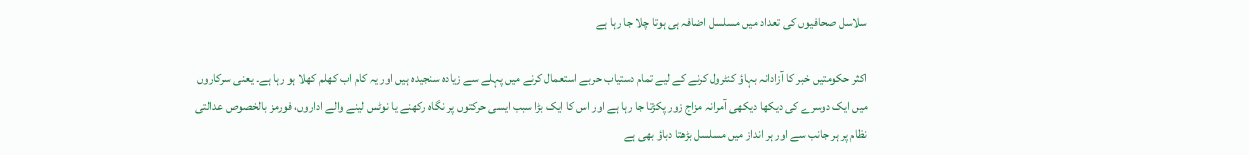سلاسل صحافیوں کی تعداد میں مسلسل اضافہ ہی ہوتا چلا جا رہا ہے

اکثر حکومتیں خبر کا آزادانہ بہاؤ کنٹرول کرنے کے لیے تمام دستیاب حربے استعمال کرنے میں پہلے سے زیادہ سنجیدہ ہیں اور یہ کام اب کھلم کھلا ہو رہا ہے۔ یعنی سرکاروں میں ایک دوسرے کی دیکھا دیکھی آمرانہ مزاج زور پکڑتا جا رہا ہے اور اس کا ایک بڑا سبب ایسی حرکتوں پر نگاہ رکھنے یا نوٹس لینے والے اداروں، فورمز بالخصوص عدالتی نظام پر ہر جانب سے اور ہر انداز میں مسلسل بڑھتا دباؤ بھی ہے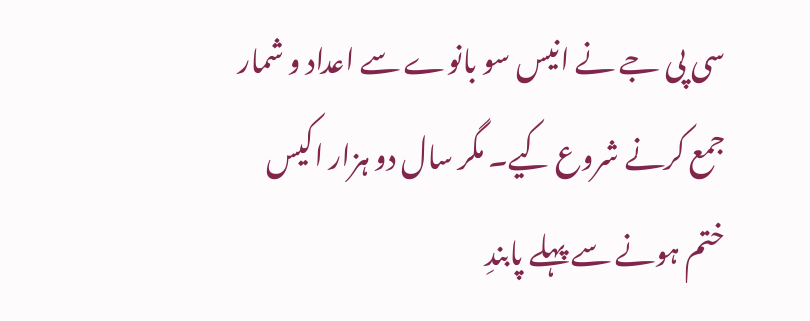سی پی جے نے انیس سو بانوے سے اعداد و شمار جمع کرنے شروع کیے۔ مگر سال دو ہزار اکیس ختم ہونے سے پہلے پابندِ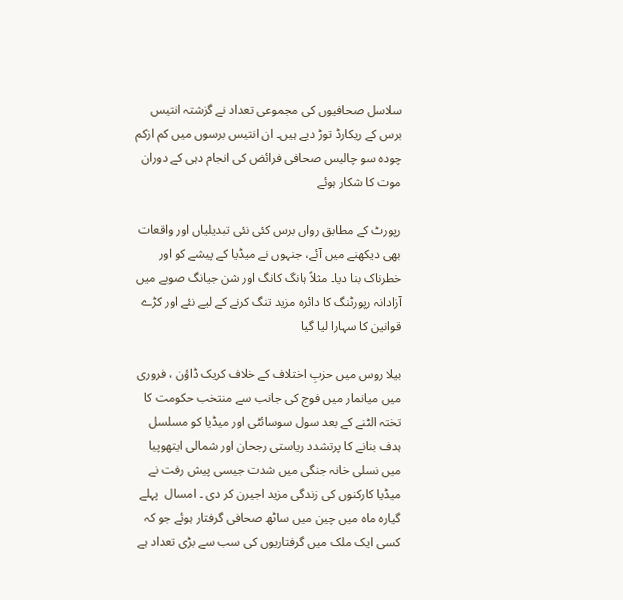سلاسل صحافیوں کی مجموعی تعداد نے گزشتہ انتیس برس کے ریکارڈ توڑ دیے ہیں۔ ان انتیس برسوں میں کم ازکم چودہ سو چالیس صحافی فرائض کی انجام دہی کے دوران موت کا شکار ہوئے

رپورٹ کے مطابق رواں برس کئی نئی تبدیلیاں اور واقعات بھی دیکھنے میں آئے، جنہوں نے میڈیا کے پیشے کو اور خطرناک بنا دیا۔ مثلاً ہانگ کانگ اور شن جیانگ صوبے میں آزادانہ رپورٹنگ کا دائرہ مزید تنگ کرنے کے لیے نئے اور کڑے قوانین کا سہارا لیا گیا

بیلا روس میں حزبِ اختلاف کے خلاف کریک ڈاؤن ، فروری میں میانمار میں فوج کی جانب سے منتخب حکومت کا تختہ الٹنے کے بعد سول سوسائٹی اور میڈیا کو مسلسل ہدف بنانے کا پرتشدد ریاستی رجحان اور شمالی ایتھوپیا میں نسلی خانہ جنگی میں شدت جیسی پیش رفت نے میڈیا کارکنوں کی زندگی مزید اجیرن کر دی ۔ امسال  پہلے گیارہ ماہ میں چین میں ساٹھ صحافی گرفتار ہوئے جو کہ کسی ایک ملک میں گرفتاریوں کی سب سے بڑی تعداد ہے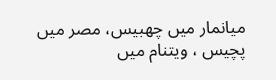میانمار میں چھبیس، مصر میں پچیس ، ویتنام میں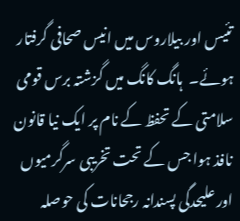تئیس اور بیلاروس میں انیس صحافی گرفتار ہوئے۔  ہانگ کانگ میں گزشتہ برس قومی سلامتی کے تحفظ کے نام پر ایک نیا قانون نافذ ہوا جس کے تحت تخریبی سرگرمیوں اور علیحدگی پسندانہ رجحانات کی حوصلہ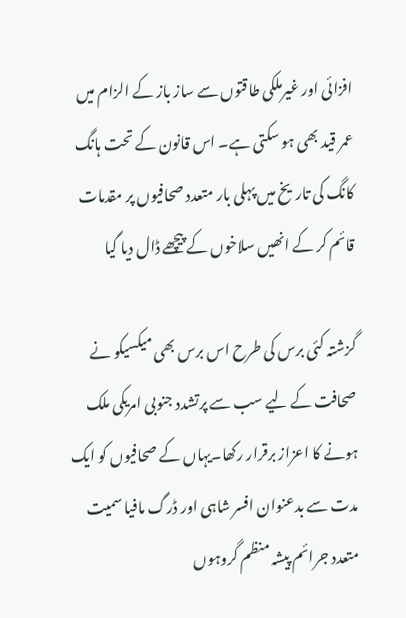افزائی اور غیرملکی طاقتوں سے ساز باز کے الزام میں عمر قید بھی ہو سکتی ہے۔ اس قانون کے تحت ہانگ کانگ کی تاریخ میں پہلی بار متعدد صحافیوں پر مقدمات قائم کر کے انھیں سلاخوں کے پیچھے ڈال دیا گیا

گزشتہ کئی برس کی طرح اس برس بھی میکسیکو نے صحافت کے لیے سب سے پرتشدد جنوبی امریکی ملک ہونے کا اعزاز برقرار رکھا۔یہاں کے صحافیوں کو ایک مدت سے بدعنوان افسر شاہی اور ڈرگ مافیا سمیت متعدد جرائم پیشہ منظم گروہوں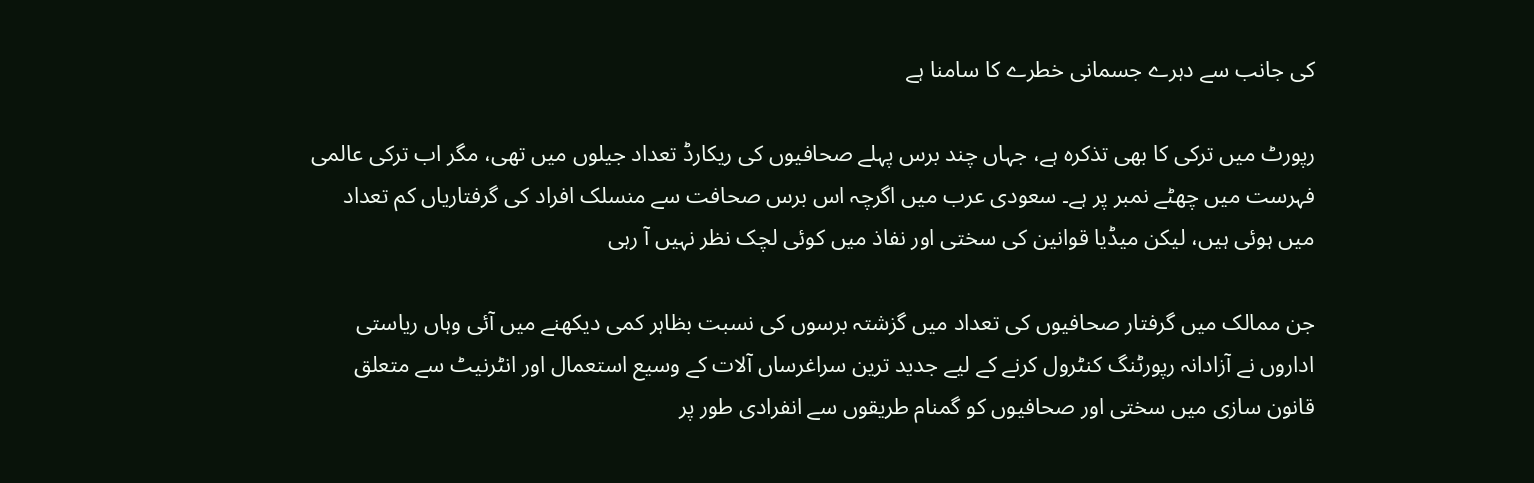کی جانب سے دہرے جسمانی خطرے کا سامنا ہے

رپورٹ میں ترکی کا بھی تذکرہ ہے، جہاں چند برس پہلے صحافیوں کی ریکارڈ تعداد جیلوں میں تھی، مگر اب ترکی عالمی فہرست میں چھٹے نمبر پر ہے۔ سعودی عرب میں اگرچہ اس برس صحافت سے منسلک افراد کی گرفتاریاں کم تعداد میں ہوئی ہیں، لیکن میڈیا قوانین کی سختی اور نفاذ میں کوئی لچک نظر نہیں آ رہی

جن ممالک میں گرفتار صحافیوں کی تعداد میں گزشتہ برسوں کی نسبت بظاہر کمی دیکھنے میں آئی وہاں ریاستی اداروں نے آزادانہ رپورٹنگ کنٹرول کرنے کے لیے جدید ترین سراغرساں آلات کے وسیع استعمال اور انٹرنیٹ سے متعلق قانون سازی میں سختی اور صحافیوں کو گمنام طریقوں سے انفرادی طور پر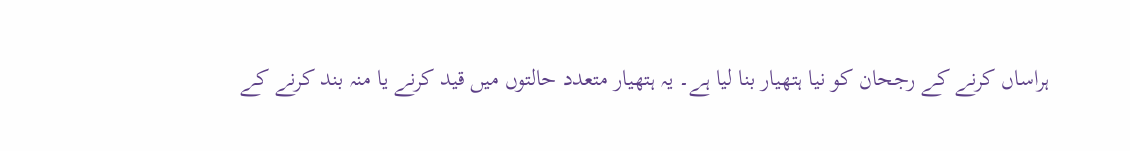ہراساں کرنے کے رجحان کو نیا ہتھیار بنا لیا ہے۔ یہ ہتھیار متعدد حالتوں میں قید کرنے یا منہ بند کرنے کے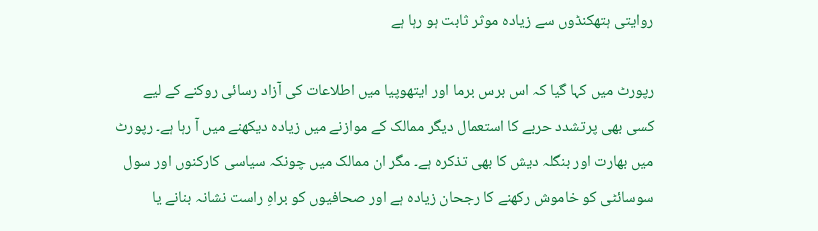روایتی ہتھکنڈوں سے زیادہ موثر ثابت ہو رہا ہے

رپورٹ میں کہا گیا کہ اس برس برما اور ایتھوپیا میں اطلاعات کی آزاد رسائی روکنے کے لیے کسی بھی پرتشدد حربے کا استعمال دیگر ممالک کے موازنے میں زیادہ دیکھنے میں آ رہا ہے۔ رپورٹ میں بھارت اور بنگلہ دیش کا بھی تذکرہ ہے۔ مگر ان ممالک میں چونکہ سیاسی کارکنوں اور سول سوسائٹی کو خاموش رکھنے کا رجحان زیادہ ہے اور صحافیوں کو براہِ راست نشانہ بنانے یا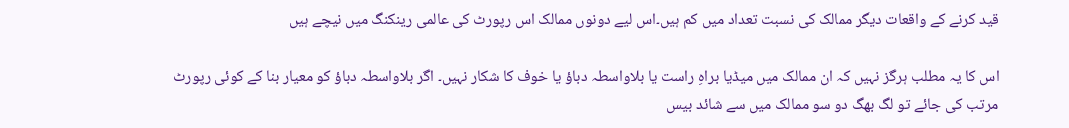قید کرنے کے واقعات دیگر ممالک کی نسبت تعداد میں کم ہیں۔اس لیے دونوں ممالک اس رپورٹ کی عالمی رینکنگ میں نیچے ہیں

اس کا یہ مطلب ہرگز نہیں کہ ان ممالک میں میڈیا براہِ راست یا بلاواسطہ دباؤ یا خوف کا شکار نہیں۔ اگر بلاواسطہ دباؤ کو معیار بنا کے کوئی رپورٹ مرتب کی جائے تو لگ بھگ دو سو ممالک میں سے شائد بیس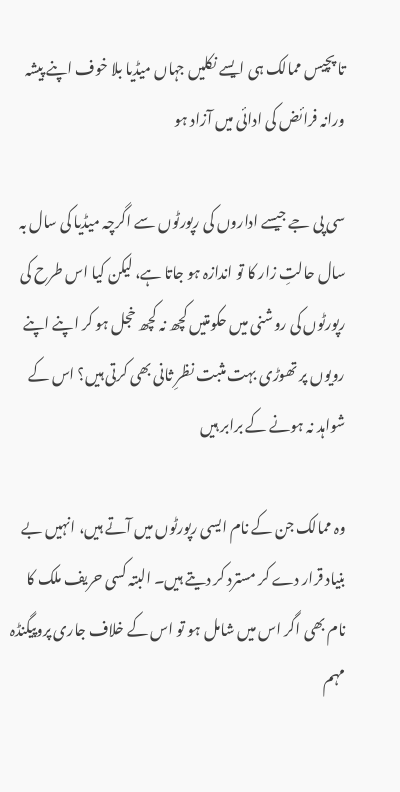تا پچیس ممالک ہی ایسے نکلیں جہاں میڈیا بلا خوف اپنے پیشہ ورانہ فرائض کی ادائی میں آزاد ہو

سی پی جے جیسے اداروں کی رپورٹوں سے اگرچہ میڈیا کی سال بہ سال حالتِ زار کا تو اندازہ ہو جاتا ہے، لیکن کیا اس طرح کی رپورٹوں کی روشنی میں حکومتیں کچھ نہ کچھ خجل ہو کر اپنے اپنے رویوں پر تھوڑی بہت مثبت نظرِ ثانی بھی کرتی ہیں؟ اس کے شواہد نہ ہونے کے برابر ہیں

وہ ممالک جن کے نام ایسی رپورٹوں میں آتے ہیں، انہیں بے بنیاد قرار دے کر مسترد کر دیتے ہیں۔ البتہ کسی حریف ملک کا نام بھی اگر اس میں شامل ہو تو اس کے خلاف جاری پروپیگنڈہ مہم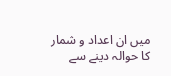میں ان اعداد و شمار کا حوالہ دینے سے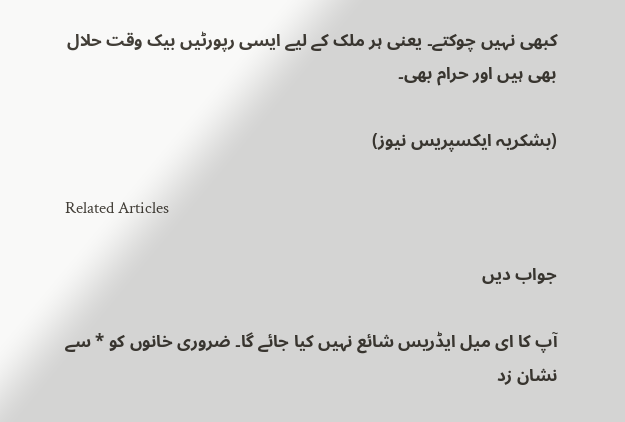کبھی نہیں چوکتے۔ یعنی ہر ملک کے لیے ایسی رپورٹیں بیک وقت حلال بھی ہیں اور حرام بھی۔

(بشکریہ ایکسپریس نیوز)

Related Articles

جواب دیں

آپ کا ای میل ایڈریس شائع نہیں کیا جائے گا۔ ضروری خانوں کو * سے نشان زد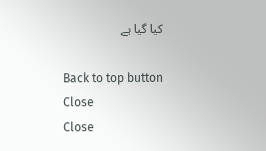کیا گیا ہے

Back to top button
Close
Close